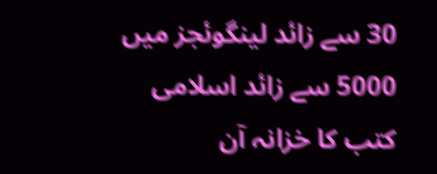30 سے زائد لینگوئجز میں 5000 سے زائد اسلامی کتب کا خزانہ آن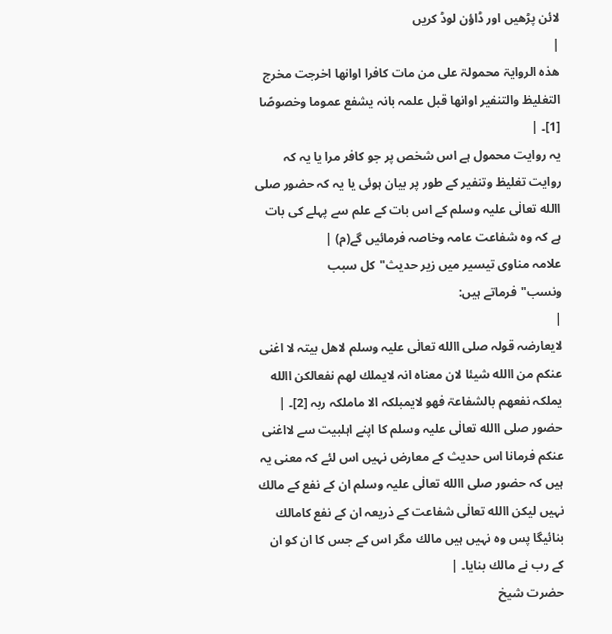لائن پڑھیں اور ڈاؤن لوڈ کریں
|
ھذہ الروایۃ محمولۃ علی من مات کافرا اوانھا اخرجت مخرج التغلیظ والتنفیر اوانھا قبل علمہ بانہ یشفع عموما وخصوصًا [1]۔ |
یہ روایت محمول ہے اس شخص پر جو کافر مرا یا یہ کہ روایت تغلیظ وتنفیر کے طور پر بیان ہوئی یا یہ کہ حضور صلی االله تعالٰی علیہ وسلم کے اس بات کے علم سے پہلے کی بات ہے کہ وہ شفاعت عامہ وخاصہ فرمائیں گے(م) |
علامہ مناوی تیسیر میں زیر حدیث"کل سبب ونسب"فرماتے ہیں:
|
لایعارضہ قولہ صلی االله تعالٰی علیہ وسلم لاھل بیتہ لا اغنی عنکم من االله شیئا لان معناہ انہ لایملك لھم نفعالکن االله یملکہ نفعھم بالشفاعۃ فھو لایمبلکہ الا ماملکہ ربہ [2]۔ |
حضور صلی االله تعالٰی علیہ وسلم کا اپنے اہلبیت سے لااغنی عنکم فرمانا اس حدیث کے معارض نہیں اس لئے کہ معنی یہ ہیں کہ حضور صلی االله تعالٰی علیہ وسلم ان کے نفع کے مالك نہیں لیکن االله تعالٰی شفاعت کے ذریعہ ان کے نفع کامالك بنائیگا پس وہ نہیں ہیں مالك مگر اس کے جس کا ان کو ان کے رب نے مالك بنایا۔ |
حضرت شیخ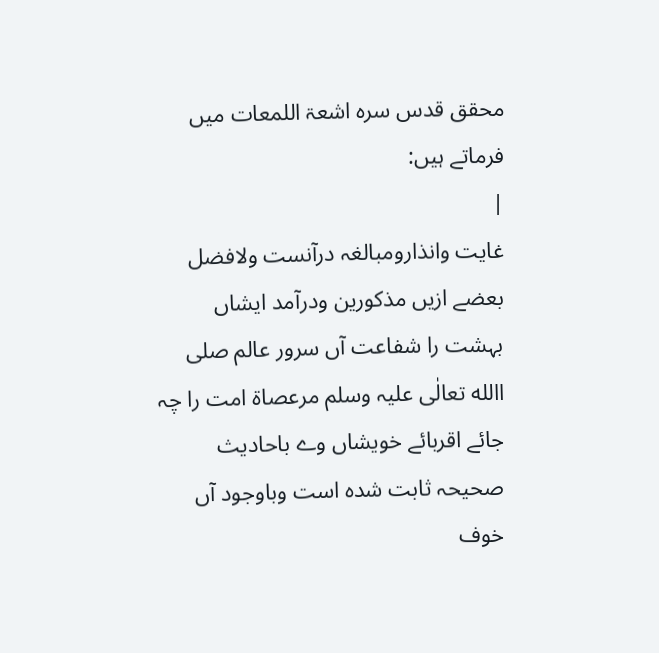محقق قدس سرہ اشعۃ اللمعات میں فرماتے ہیں:
|
غایت وانذارومبالغہ درآنست ولافضل بعضے ازیں مذکورین ودرآمد ایشاں بہشت را شفاعت آں سرور عالم صلی االله تعالٰی علیہ وسلم مرعصاۃ امت را چہ جائے اقربائے خویشاں وے باحادیث صحیحہ ثابت شدہ است وباوجود آں خوف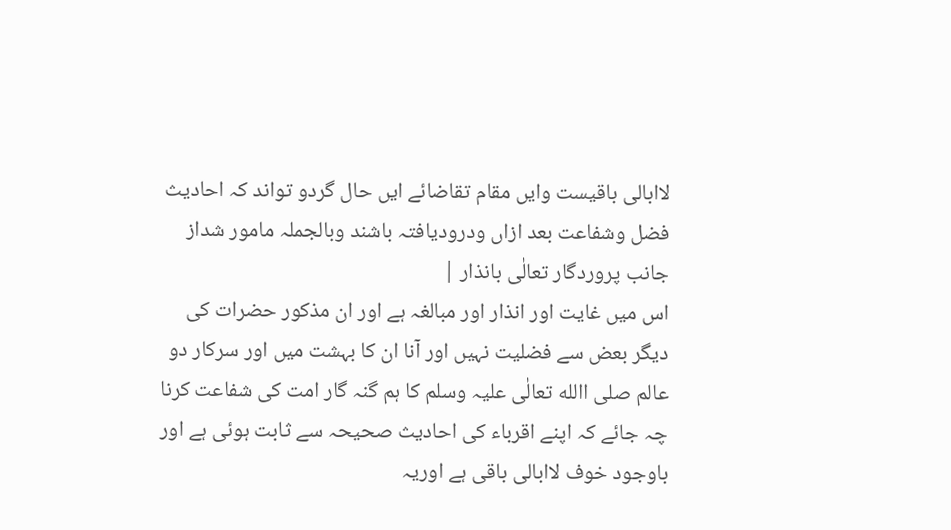لاابالی باقیست وایں مقام تقاضائے ایں حال گردو تواند کہ احادیث فضل وشفاعت بعد ازاں ودرودیافتہ باشند وبالجملہ مامور شداز جانب پروردگار تعالٰی بانذار |
اس میں غایت اور انذار اور مبالغہ ہے اور ان مذکور حضرات کی دیگر بعض سے فضلیت نہیں اور آنا ان کا بہشت میں اور سرکار دو عالم صلی االله تعالٰی علیہ وسلم کا ہم گنہ گار امت کی شفاعت کرنا چہ جائے کہ اپنے اقرباء کی احادیث صحیحہ سے ثابت ہوئی ہے اور باوجود خوف لاابالی باقی ہے اوریہ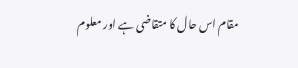مقام اس حال کا متقاضی ہے اور معلوم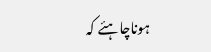ہوناچاہئے کہ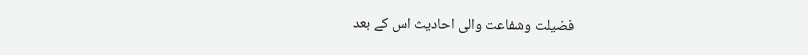فضیلت وشفاعت والی احادیث اس کے بعد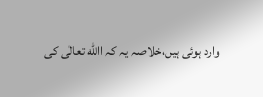وارد ہوئی ہیں،خلاصہ یہ کہ االله تعالٰی کی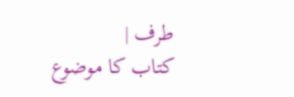طرف |
کتاب کا موضوع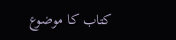کتاب کا موضوع